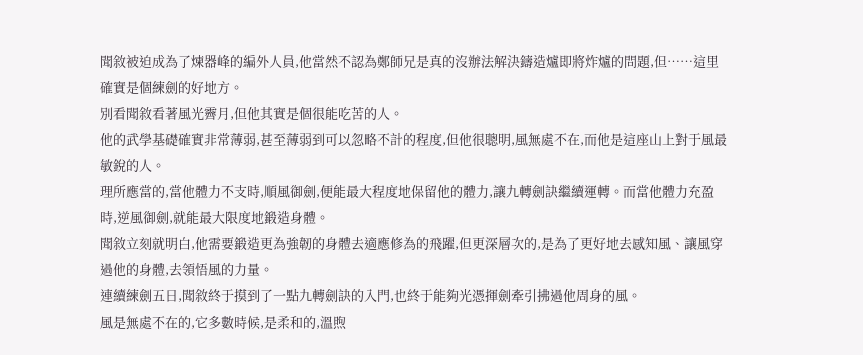聞敘被迫成為了煉器峰的編外人員,他當然不認為鄭師兄是真的沒辦法解決鑄造爐即將炸爐的問題,但……這里確實是個練劍的好地方。
別看聞敘看著風光霽月,但他其實是個很能吃苦的人。
他的武學基礎確實非常薄弱,甚至薄弱到可以忽略不計的程度,但他很聰明,風無處不在,而他是這座山上對于風最敏銳的人。
理所應當的,當他體力不支時,順風御劍,便能最大程度地保留他的體力,讓九轉劍訣繼續運轉。而當他體力充盈時,逆風御劍,就能最大限度地鍛造身體。
聞敘立刻就明白,他需要鍛造更為強韌的身體去適應修為的飛躍,但更深層次的,是為了更好地去感知風、讓風穿過他的身體,去領悟風的力量。
連續練劍五日,聞敘終于摸到了一點九轉劍訣的入門,也終于能夠光憑揮劍牽引拂過他周身的風。
風是無處不在的,它多數時候,是柔和的,溫煦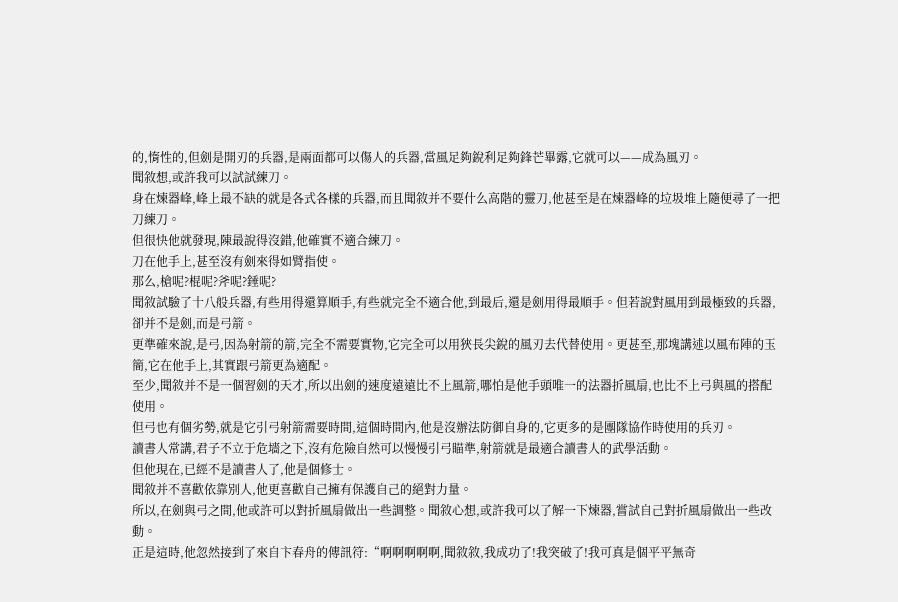的,惰性的,但劍是開刃的兵器,是兩面都可以傷人的兵器,當風足夠銳利足夠鋒芒畢露,它就可以——成為風刃。
聞敘想,或許我可以試試練刀。
身在煉器峰,峰上最不缺的就是各式各樣的兵器,而且聞敘并不要什么高階的靈刀,他甚至是在煉器峰的垃圾堆上隨便尋了一把刀練刀。
但很快他就發現,陳最說得沒錯,他確實不適合練刀。
刀在他手上,甚至沒有劍來得如臂指使。
那么,槍呢?棍呢?斧呢?錘呢?
聞敘試驗了十八般兵器,有些用得還算順手,有些就完全不適合他,到最后,還是劍用得最順手。但若說對風用到最極致的兵器,卻并不是劍,而是弓箭。
更準確來說,是弓,因為射箭的箭,完全不需要實物,它完全可以用狹長尖銳的風刃去代替使用。更甚至,那塊講述以風布陣的玉簡,它在他手上,其實跟弓箭更為適配。
至少,聞敘并不是一個習劍的天才,所以出劍的速度遠遠比不上風箭,哪怕是他手頭唯一的法器折風扇,也比不上弓與風的搭配使用。
但弓也有個劣勢,就是它引弓射箭需要時間,這個時間內,他是沒辦法防御自身的,它更多的是團隊協作時使用的兵刃。
讀書人常講,君子不立于危墻之下,沒有危險自然可以慢慢引弓瞄準,射箭就是最適合讀書人的武學活動。
但他現在,已經不是讀書人了,他是個修士。
聞敘并不喜歡依靠別人,他更喜歡自己擁有保護自己的絕對力量。
所以,在劍與弓之間,他或許可以對折風扇做出一些調整。聞敘心想,或許我可以了解一下煉器,嘗試自己對折風扇做出一些改動。
正是這時,他忽然接到了來自卞春舟的傳訊符:“啊啊啊啊啊,聞敘敘,我成功了!我突破了!我可真是個平平無奇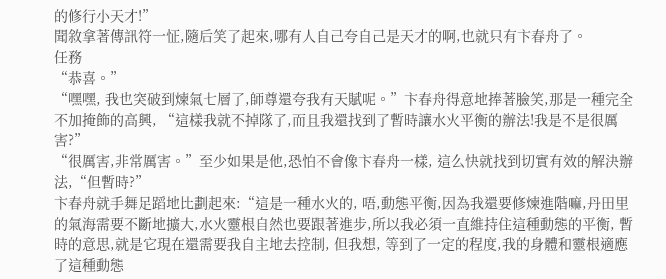的修行小天才!”
聞敘拿著傳訊符一怔,隨后笑了起來,哪有人自己夸自己是天才的啊,也就只有卞春舟了。
任務
“恭喜。”
“嘿嘿, 我也突破到煉氣七層了,師尊還夸我有天賦呢。”卞春舟得意地捧著臉笑,那是一種完全不加掩飾的高興, “這樣我就不掉隊了,而且我還找到了暫時讓水火平衡的辦法!我是不是很厲害?”
“很厲害,非常厲害。”至少如果是他,恐怕不會像卞春舟一樣, 這么快就找到切實有效的解決辦法,“但暫時?”
卞春舟就手舞足蹈地比劃起來:“這是一種水火的, 唔,動態平衡,因為我還要修煉進階嘛,丹田里的氣海需要不斷地擴大,水火靈根自然也要跟著進步,所以我必須一直維持住這種動態的平衡, 暫時的意思,就是它現在還需要我自主地去控制, 但我想, 等到了一定的程度,我的身體和靈根適應了這種動態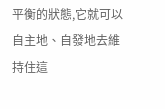平衡的狀態,它就可以自主地、自發地去維持住這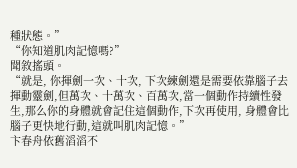種狀態。”
“你知道肌肉記憶嗎?”
聞敘搖頭。
“就是, 你揮劍一次、十次, 下次練劍還是需要依靠腦子去揮動靈劍,但萬次、十萬次、百萬次,當一個動作持續性發生,那么你的身體就會記住這個動作,下次再使用, 身體會比腦子更快地行動,這就叫肌肉記憶。”
卞春舟依舊滔滔不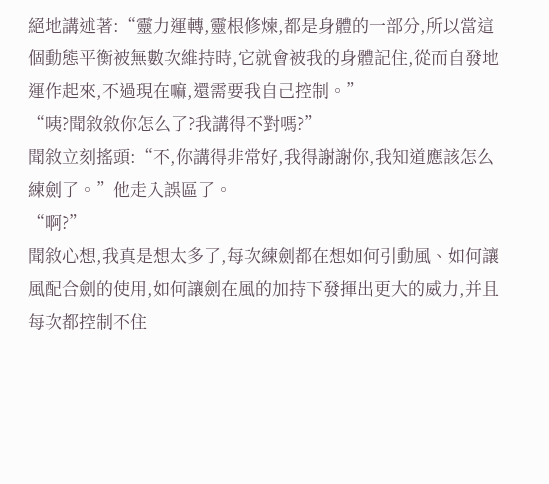絕地講述著:“靈力運轉,靈根修煉,都是身體的一部分,所以當這個動態平衡被無數次維持時,它就會被我的身體記住,從而自發地運作起來,不過現在嘛,還需要我自己控制。”
“咦?聞敘敘你怎么了?我講得不對嗎?”
聞敘立刻搖頭:“不,你講得非常好,我得謝謝你,我知道應該怎么練劍了。”他走入誤區了。
“啊?”
聞敘心想,我真是想太多了,每次練劍都在想如何引動風、如何讓風配合劍的使用,如何讓劍在風的加持下發揮出更大的威力,并且每次都控制不住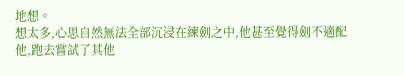地想。
想太多,心思自然無法全部沉浸在練劍之中,他甚至覺得劍不適配他,跑去嘗試了其他